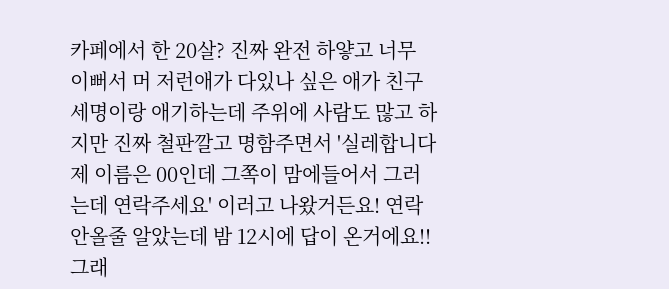카페에서 한 20살? 진짜 완전 하얗고 너무 이뻐서 머 저런애가 다있나 싶은 애가 친구 세명이랑 애기하는데 주위에 사람도 많고 하지만 진짜 철판깔고 명함주면서 '실레합니다 제 이름은 00인데 그쪽이 맘에들어서 그러는데 연락주세요' 이러고 나왔거든요! 연락 안올줄 알았는데 밤 12시에 답이 온거에요!! 그래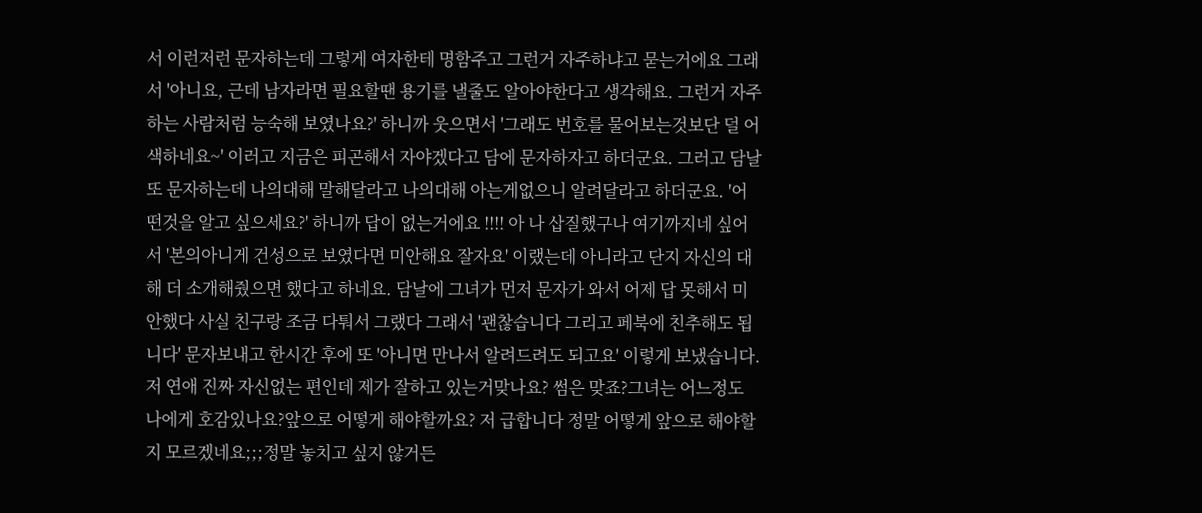서 이런저런 문자하는데 그렇게 여자한테 명함주고 그런거 자주하냐고 묻는거에요 그래서 '아니요, 근데 남자라면 필요할땐 용기를 낼줄도 알아야한다고 생각해요. 그런거 자주하는 사람처럼 능숙해 보였나요?' 하니까 웃으면서 '그래도 번호를 물어보는것보단 덜 어색하네요~' 이러고 지금은 피곤해서 자야겠다고 담에 문자하자고 하더군요. 그러고 담날 또 문자하는데 나의대해 말해달라고 나의대해 아는게없으니 알려달라고 하더군요. '어떤것을 알고 싶으세요?' 하니까 답이 없는거에요 !!!! 아 나 삽질했구나 여기까지네 싶어서 '본의아니게 건성으로 보였다면 미안해요 잘자요' 이랬는데 아니라고 단지 자신의 대해 더 소개해줬으면 했다고 하네요. 담날에 그녀가 먼저 문자가 와서 어제 답 못해서 미안했다 사실 친구랑 조금 다퉈서 그랬다 그래서 '괜찮습니다 그리고 페북에 친추해도 됩니다' 문자보내고 한시간 후에 또 '아니면 만나서 알려드려도 되고요' 이렇게 보냈습니다. 저 연애 진짜 자신없는 편인데 제가 잘하고 있는거맞나요? 썸은 맞죠?그녀는 어느정도 나에게 호감있나요?앞으로 어떻게 해야할까요? 저 급합니다 정말 어떻게 앞으로 해야할지 모르겠네요;;;정말 놓치고 싶지 않거든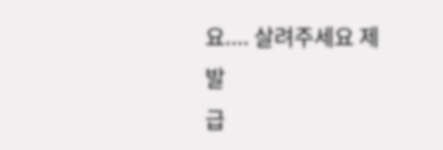요.... 살려주세요 제발
급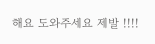해요 도와주세요 제발 !!!!